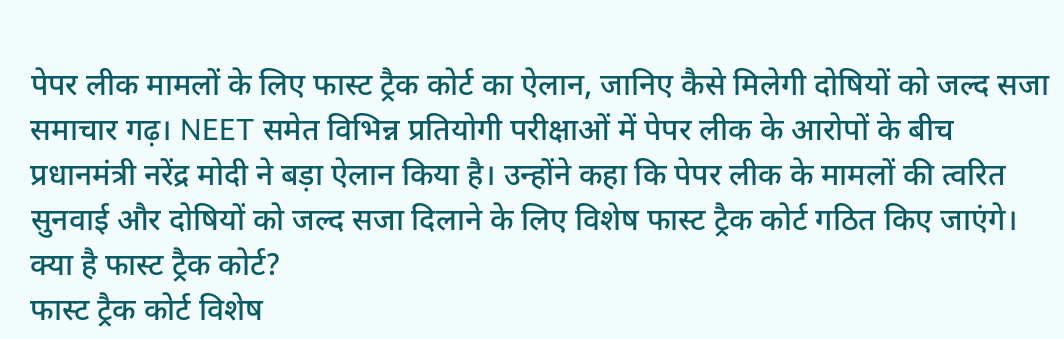पेपर लीक मामलों के लिए फास्ट ट्रैक कोर्ट का ऐलान, जानिए कैसे मिलेगी दोषियों को जल्द सजा
समाचार गढ़। NEET समेत विभिन्न प्रतियोगी परीक्षाओं में पेपर लीक के आरोपों के बीच प्रधानमंत्री नरेंद्र मोदी ने बड़ा ऐलान किया है। उन्होंने कहा कि पेपर लीक के मामलों की त्वरित सुनवाई और दोषियों को जल्द सजा दिलाने के लिए विशेष फास्ट ट्रैक कोर्ट गठित किए जाएंगे।
क्या है फास्ट ट्रैक कोर्ट?
फास्ट ट्रैक कोर्ट विशेष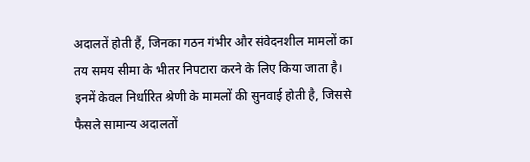अदालतें होती हैं, जिनका गठन गंभीर और संवेदनशील मामलों का तय समय सीमा के भीतर निपटारा करने के लिए किया जाता है। इनमें केवल निर्धारित श्रेणी के मामलों की सुनवाई होती है, जिससे फैसले सामान्य अदालतों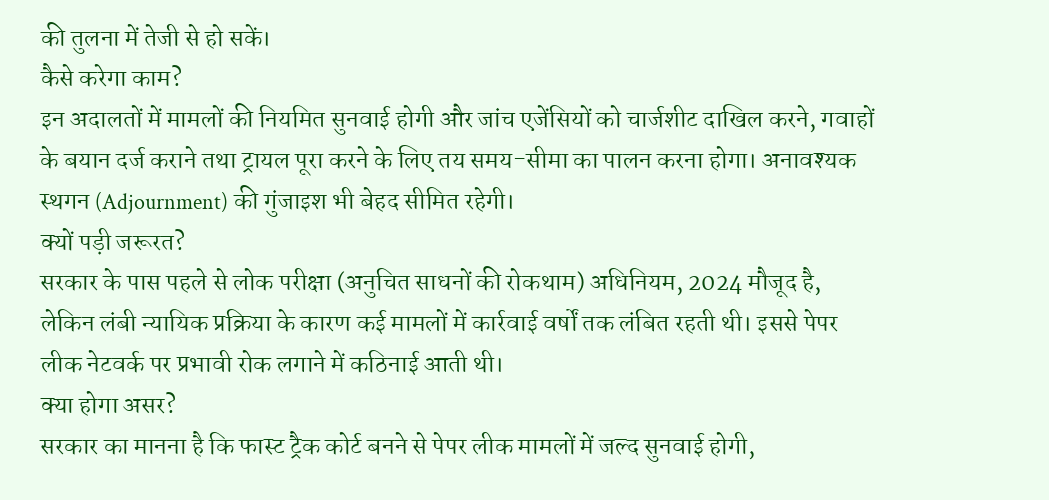की तुलना में तेजी से हो सकें।
कैसे करेगा काम?
इन अदालतों में मामलों की नियमित सुनवाई होगी और जांच एजेंसियों को चार्जशीट दाखिल करने, गवाहों के बयान दर्ज कराने तथा ट्रायल पूरा करने के लिए तय समय-सीमा का पालन करना होगा। अनावश्यक स्थगन (Adjournment) की गुंजाइश भी बेहद सीमित रहेगी।
क्यों पड़ी जरूरत?
सरकार के पास पहले से लोक परीक्षा (अनुचित साधनों की रोकथाम) अधिनियम, 2024 मौजूद है, लेकिन लंबी न्यायिक प्रक्रिया के कारण कई मामलों में कार्रवाई वर्षों तक लंबित रहती थी। इससे पेपर लीक नेटवर्क पर प्रभावी रोक लगाने में कठिनाई आती थी।
क्या होगा असर?
सरकार का मानना है कि फास्ट ट्रैक कोर्ट बनने से पेपर लीक मामलों में जल्द सुनवाई होगी,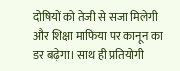दोषियों को तेजी से सजा मिलेगी और शिक्षा माफिया पर कानून का डर बढ़ेगा। साथ ही प्रतियोगी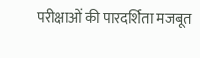परीक्षाओं की पारदर्शिता मजबूत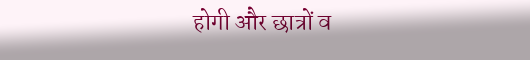होगी और छात्रों व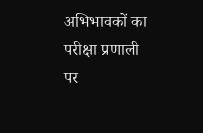अभिभावकों का परीक्षा प्रणाली पर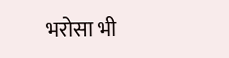भरोसा भी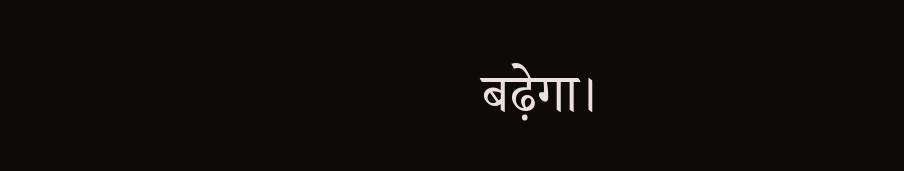बढ़ेगा।